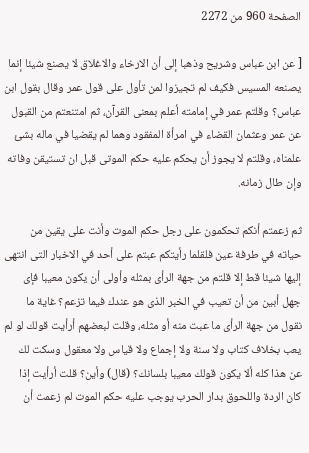الصفحة 960 من 2272

[ عن ابن عباس وشريح وذهبا إلى أن الارخاء والاغلاق لا يصنع شيئا إنما يصنعه المسيس فكيف لم تجيزوا لمن تأول على قول عمر وقال بقول ابن عباس؟ وقلتم عمر في إمامته أعلم بمعنى القرآن، ثم امتنعتم من القبول عن عمر وعثمان القضاء في امرأة المفقود وهما لم يقضيا في ماله بشئ علمناه، وقلتم لا يجوز أن يحكم عليه حكم الموتى قبل ان تستيقن وفاته وإن طال زمانه.

ثم زعمتم أنكم تحكمون على رجل حكم الموت وأنت على يقين من حياته في طرفة عين فلقلما رأيتكم عبتم على أحد في الاخبار التى انتهى إليها شيئا قط إلا قلتم من جهة الرأى بمثله وأولى أن يكون معيبا فإى جهل أبين من أن تعيب في الخبر الذى هو عندك فيما تزعم؟ غاية ما نقول من جهة الرأى ما عبت منه أو مثله، وقلت لبعضهم أرأيت قولك لو لم يعب بخلاف كتاب ولا سنة ولا إجماع ولا قياس ولا معقول وسكت لك عن هذا كله ألا يكون قولك معيبا بلسانك؟ (قال) وأين؟ قلت أرأيت إذا كان الردة واللحوق بدار الحرب يوجب عليه حكم الموت لم زعمت أن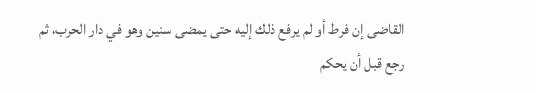القاضى إن فرط أو لم يرفع ذلك إليه حتى يمضى سنين وهو في دار الحرب، ثم رجع قبل أن يحكم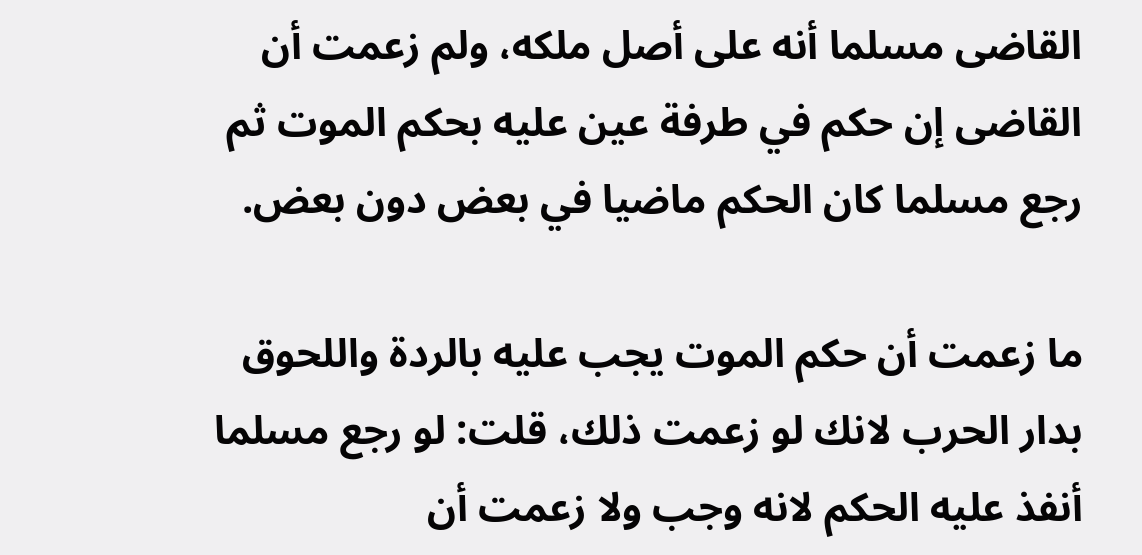القاضى مسلما أنه على أصل ملكه، ولم زعمت أن القاضى إن حكم في طرفة عين عليه بحكم الموت ثم رجع مسلما كان الحكم ماضيا في بعض دون بعض.

ما زعمت أن حكم الموت يجب عليه بالردة واللحوق بدار الحرب لانك لو زعمت ذلك، قلت: لو رجع مسلما أنفذ عليه الحكم لانه وجب ولا زعمت أن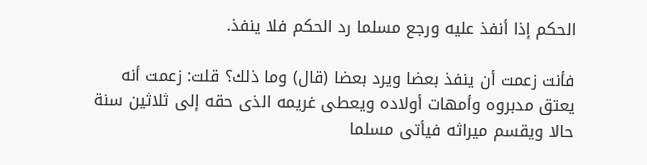الحكم إذا أنفذ عليه ورجع مسلما رد الحكم فلا ينفذ.

فأنت زعمت أن ينفذ بعضا ويرد بعضا (قال) وما ذلك؟ قلت: زعمت أنه يعتق مدبروه وأمهات أولاده ويعطى غريمه الذى حقه إلى ثلاثين سنة حالا ويقسم ميراثه فيأتى مسلما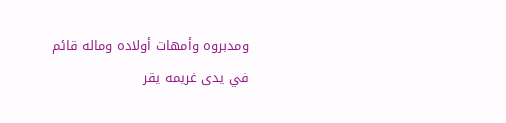ومدبروه وأمهات أولاده وماله قائم في يدى غريمه يقر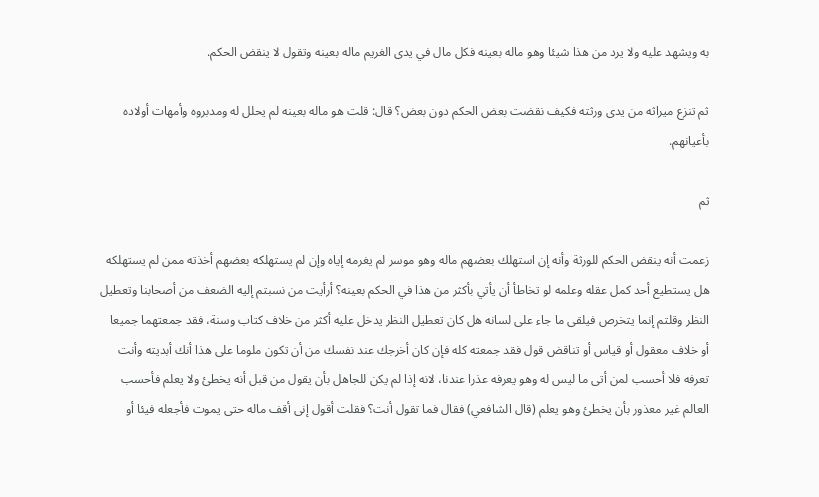به ويشهد عليه ولا يرد من هذا شيئا وهو ماله بعينه فكل مال في يدى الغريم ماله بعينه وتقول لا ينقض الحكم.

ثم تنزع ميراثه من يدى ورثته فكيف نقضت بعض الحكم دون بعض؟ قال: قلت هو ماله بعينه لم يحلل له ومدبروه وأمهات أولاده بأعيانهم.

ثم

زعمت أنه ينقض الحكم للورثة وأنه إن استهلك بعضهم ماله وهو موسر لم يغرمه إياه وإن لم يستهلكه بعضهم أخذته ممن لم يستهلكه هل يستطيع أحد كمل عقله وعلمه لو تخاطأ أن يأتي بأكثر من هذا في الحكم بعينه؟ أرأيت من نسبتم إليه الضعف من أصحابنا وتعطيل النظر وقلتم إنما يتخرص فيلقى ما جاء على لسانه هل كان تعطيل النظر يدخل عليه أكثر من خلاف كتاب وسنة، فقد جمعتهما جميعا أو خلاف معقول أو قياس أو تناقض قول فقد جمعته كله فإن كان أخرجك عند نفسك من أن تكون ملوما على هذا أنك أبديته وأنت تعرفه فلا أحسب لمن أتى ما ليس له وهو يعرفه عذرا عندنا، لانه إذا لم يكن للجاهل بأن يقول من قبل أنه يخطئ ولا يعلم فأحسب العالم غير معذور بأن يخطئ وهو يعلم (قال الشافعي) فقال فما تقول أنت؟ فقلت أقول إنى أقف ماله حتى يموت فأجعله فيئا أو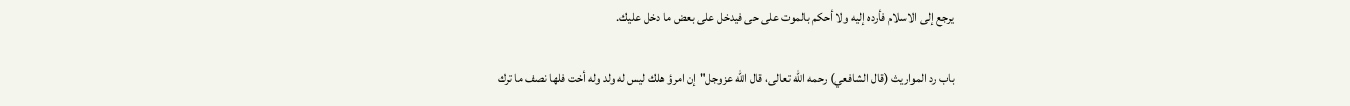يرجع إلى الاسلام فأرده إليه ولا أحكم بالموت على حى فيدخل على بعض ما دخل عليك.

باب رد المواريث (قال الشافعي) رحمه الله تعالى، قال الله عزوجل"إن امرؤ هلك ليس له ولد وله أخت فلها نصف ما ترك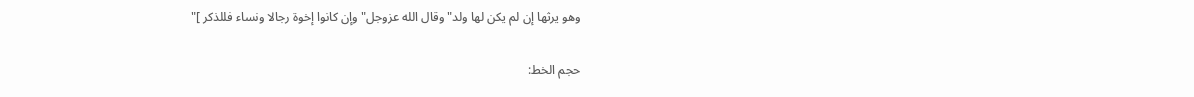وهو يرثها إن لم يكن لها ولد"وقال الله عزوجل"وإن كانوا إخوة رجالا ونساء فللذكر ]"

حجم الخط: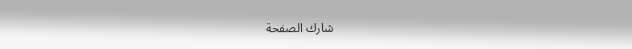شارك الصفحة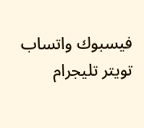فيسبوك واتساب تويتر تليجرام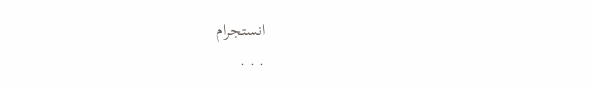انستجرام
. . .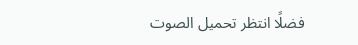فضلًا انتظر تحميل الصوت